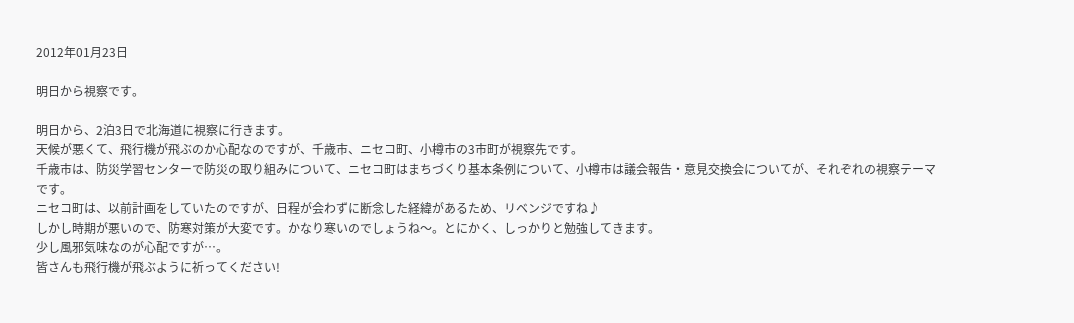2012年01月23日

明日から視察です。

明日から、2泊3日で北海道に視察に行きます。
天候が悪くて、飛行機が飛ぶのか心配なのですが、千歳市、ニセコ町、小樽市の3市町が視察先です。
千歳市は、防災学習センターで防災の取り組みについて、ニセコ町はまちづくり基本条例について、小樽市は議会報告・意見交換会についてが、それぞれの視察テーマです。
ニセコ町は、以前計画をしていたのですが、日程が会わずに断念した経緯があるため、リベンジですね♪
しかし時期が悪いので、防寒対策が大変です。かなり寒いのでしょうね〜。とにかく、しっかりと勉強してきます。
少し風邪気味なのが心配ですが…。
皆さんも飛行機が飛ぶように祈ってください!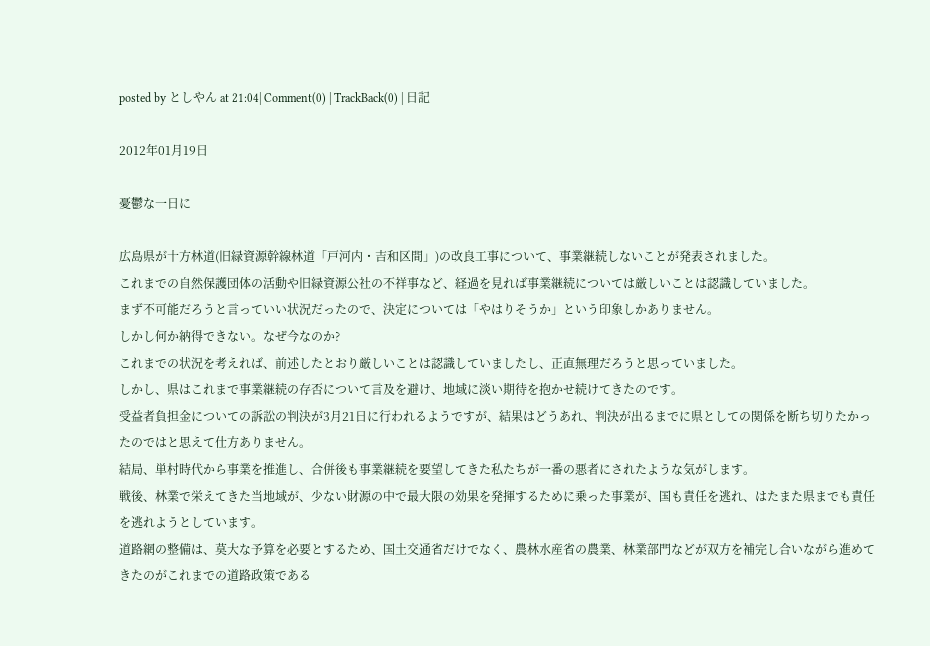posted by としやん at 21:04| Comment(0) | TrackBack(0) | 日記

2012年01月19日

憂鬱な一日に

広島県が十方林道(旧緑資源幹線林道「戸河内・吉和区間」)の改良工事について、事業継続しないことが発表されました。
これまでの自然保護団体の活動や旧緑資源公社の不祥事など、経過を見れば事業継続については厳しいことは認識していました。
まず不可能だろうと言っていい状況だったので、決定については「やはりそうか」という印象しかありません。
しかし何か納得できない。なぜ今なのか?
これまでの状況を考えれば、前述したとおり厳しいことは認識していましたし、正直無理だろうと思っていました。
しかし、県はこれまで事業継続の存否について言及を避け、地域に淡い期待を抱かせ続けてきたのです。
受益者負担金についての訴訟の判決が3月21日に行われるようですが、結果はどうあれ、判決が出るまでに県としての関係を断ち切りたかったのではと思えて仕方ありません。
結局、単村時代から事業を推進し、合併後も事業継続を要望してきた私たちが一番の悪者にされたような気がします。
戦後、林業で栄えてきた当地域が、少ない財源の中で最大限の効果を発揮するために乗った事業が、国も責任を逃れ、はたまた県までも責任を逃れようとしています。
道路網の整備は、莫大な予算を必要とするため、国土交通省だけでなく、農林水産省の農業、林業部門などが双方を補完し合いながら進めてきたのがこれまでの道路政策である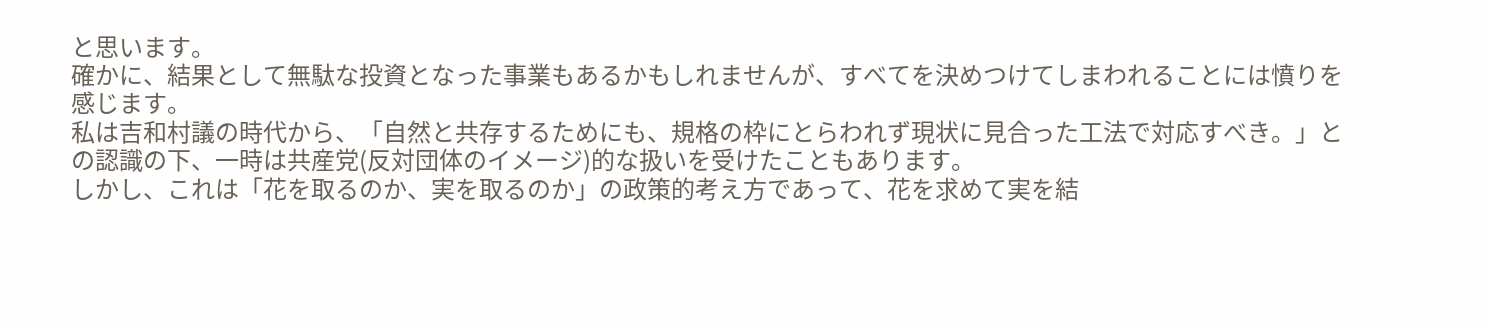と思います。
確かに、結果として無駄な投資となった事業もあるかもしれませんが、すべてを決めつけてしまわれることには憤りを感じます。
私は吉和村議の時代から、「自然と共存するためにも、規格の枠にとらわれず現状に見合った工法で対応すべき。」との認識の下、一時は共産党(反対団体のイメージ)的な扱いを受けたこともあります。
しかし、これは「花を取るのか、実を取るのか」の政策的考え方であって、花を求めて実を結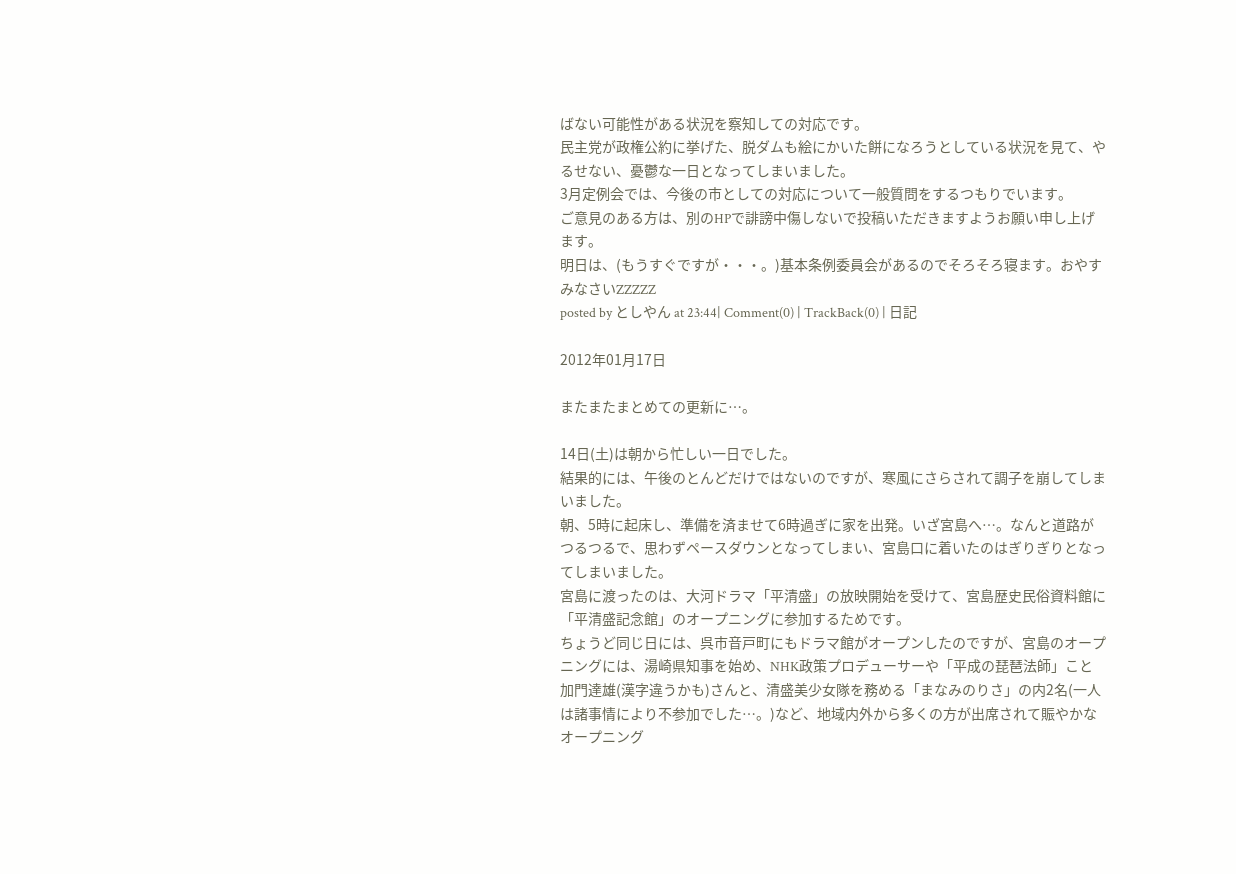ばない可能性がある状況を察知しての対応です。
民主党が政権公約に挙げた、脱ダムも絵にかいた餅になろうとしている状況を見て、やるせない、憂鬱な一日となってしまいました。
3月定例会では、今後の市としての対応について一般質問をするつもりでいます。
ご意見のある方は、別のHPで誹謗中傷しないで投稿いただきますようお願い申し上げます。
明日は、(もうすぐですが・・・。)基本条例委員会があるのでそろそろ寝ます。おやすみなさいZZZZZ
posted by としやん at 23:44| Comment(0) | TrackBack(0) | 日記

2012年01月17日

またまたまとめての更新に…。

14日(土)は朝から忙しい一日でした。
結果的には、午後のとんどだけではないのですが、寒風にさらされて調子を崩してしまいました。
朝、5時に起床し、準備を済ませて6時過ぎに家を出発。いざ宮島へ…。なんと道路がつるつるで、思わずペースダウンとなってしまい、宮島口に着いたのはぎりぎりとなってしまいました。
宮島に渡ったのは、大河ドラマ「平清盛」の放映開始を受けて、宮島歴史民俗資料館に「平清盛記念館」のオープニングに参加するためです。
ちょうど同じ日には、呉市音戸町にもドラマ館がオープンしたのですが、宮島のオープニングには、湯崎県知事を始め、NHK政策プロデューサーや「平成の琵琶法師」こと加門達雄(漢字違うかも)さんと、清盛美少女隊を務める「まなみのりさ」の内2名(一人は諸事情により不参加でした…。)など、地域内外から多くの方が出席されて賑やかなオープニング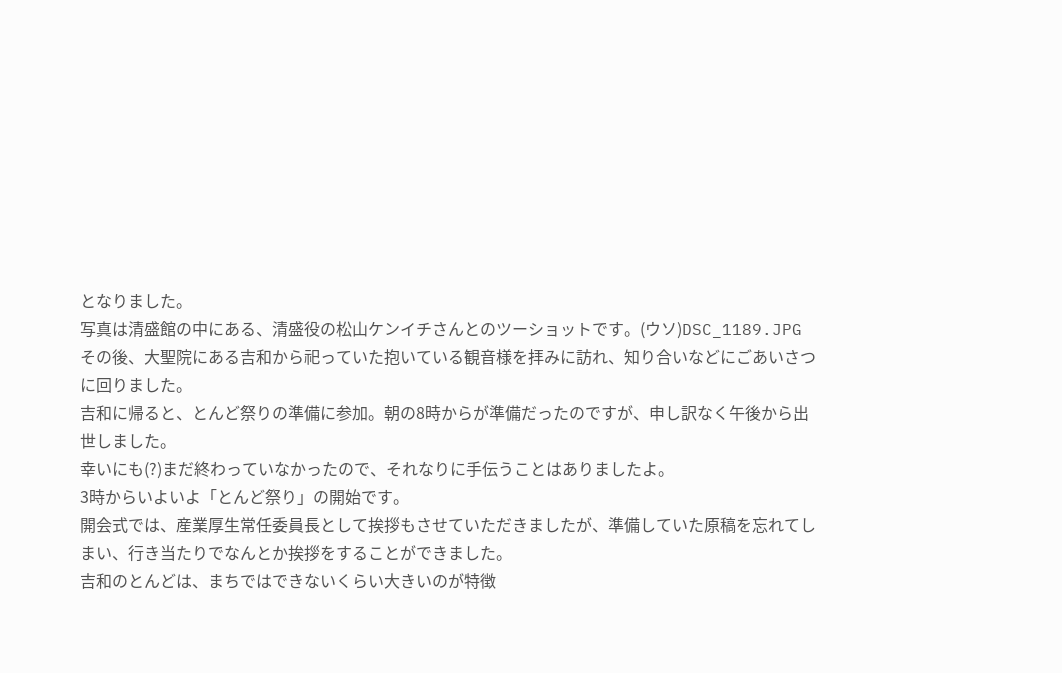となりました。
写真は清盛館の中にある、清盛役の松山ケンイチさんとのツーショットです。(ウソ)DSC_1189.JPG
その後、大聖院にある吉和から祀っていた抱いている観音様を拝みに訪れ、知り合いなどにごあいさつに回りました。
吉和に帰ると、とんど祭りの準備に参加。朝の8時からが準備だったのですが、申し訳なく午後から出世しました。
幸いにも(?)まだ終わっていなかったので、それなりに手伝うことはありましたよ。
3時からいよいよ「とんど祭り」の開始です。
開会式では、産業厚生常任委員長として挨拶もさせていただきましたが、準備していた原稿を忘れてしまい、行き当たりでなんとか挨拶をすることができました。
吉和のとんどは、まちではできないくらい大きいのが特徴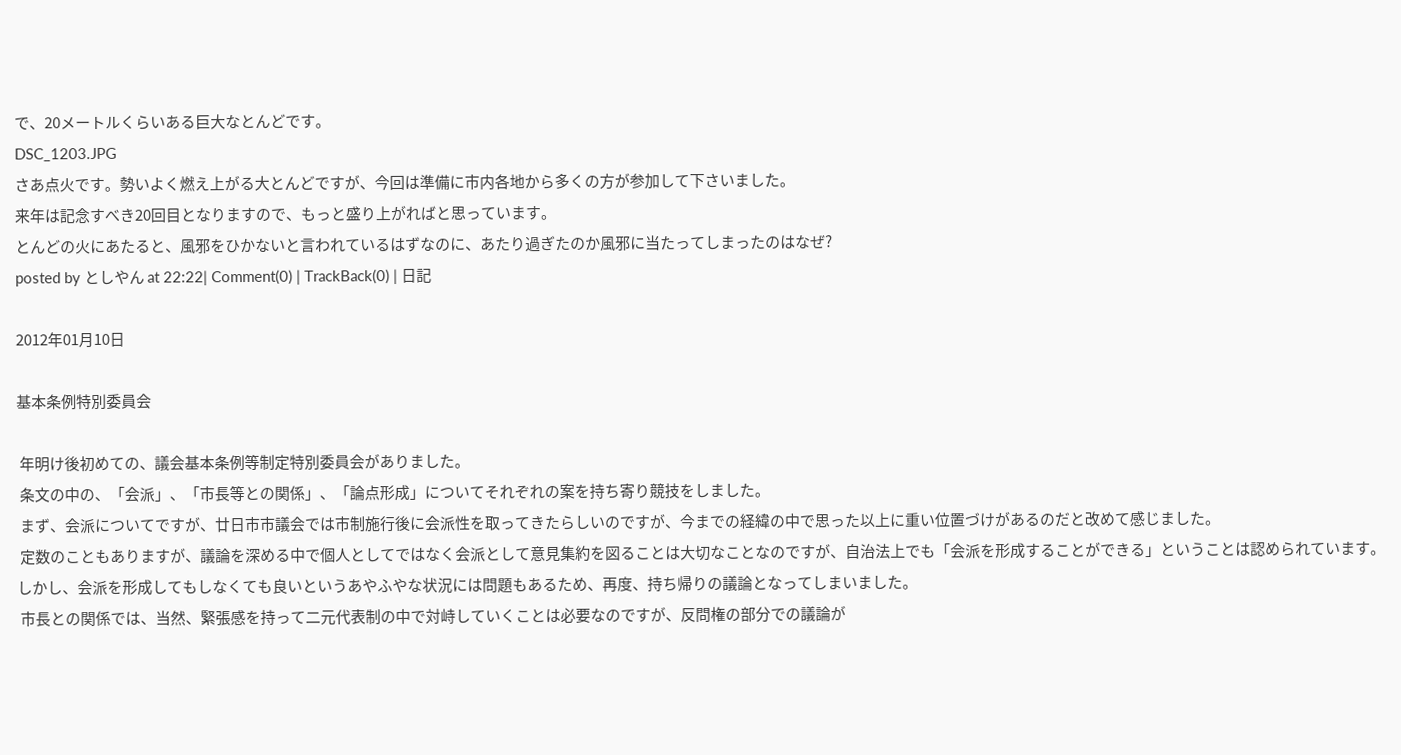で、20メートルくらいある巨大なとんどです。
DSC_1203.JPG
さあ点火です。勢いよく燃え上がる大とんどですが、今回は準備に市内各地から多くの方が参加して下さいました。
来年は記念すべき20回目となりますので、もっと盛り上がればと思っています。
とんどの火にあたると、風邪をひかないと言われているはずなのに、あたり過ぎたのか風邪に当たってしまったのはなぜ?
posted by としやん at 22:22| Comment(0) | TrackBack(0) | 日記

2012年01月10日

基本条例特別委員会

 年明け後初めての、議会基本条例等制定特別委員会がありました。
 条文の中の、「会派」、「市長等との関係」、「論点形成」についてそれぞれの案を持ち寄り競技をしました。
 まず、会派についてですが、廿日市市議会では市制施行後に会派性を取ってきたらしいのですが、今までの経緯の中で思った以上に重い位置づけがあるのだと改めて感じました。
 定数のこともありますが、議論を深める中で個人としてではなく会派として意見集約を図ることは大切なことなのですが、自治法上でも「会派を形成することができる」ということは認められています。しかし、会派を形成してもしなくても良いというあやふやな状況には問題もあるため、再度、持ち帰りの議論となってしまいました。
 市長との関係では、当然、緊張感を持って二元代表制の中で対峙していくことは必要なのですが、反問権の部分での議論が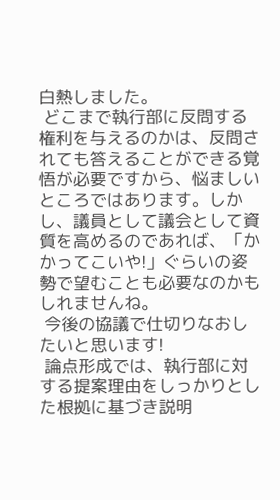白熱しました。
 どこまで執行部に反問する権利を与えるのかは、反問されても答えることができる覚悟が必要ですから、悩ましいところではあります。しかし、議員として議会として資質を高めるのであれば、「かかってこいや!」ぐらいの姿勢で望むことも必要なのかもしれませんね。
 今後の協議で仕切りなおしたいと思います!
 論点形成では、執行部に対する提案理由をしっかりとした根拠に基づき説明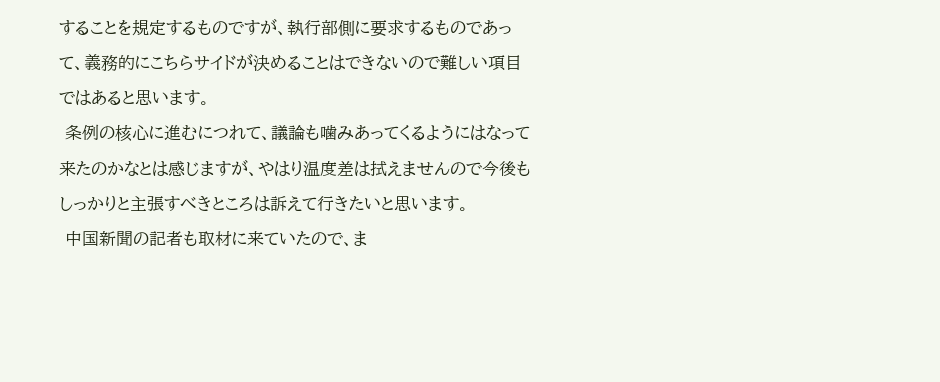することを規定するものですが、執行部側に要求するものであって、義務的にこちらサイドが決めることはできないので難しい項目ではあると思います。
 条例の核心に進むにつれて、議論も噛みあってくるようにはなって来たのかなとは感じますが、やはり温度差は拭えませんので今後もしっかりと主張すべきところは訴えて行きたいと思います。
 中国新聞の記者も取材に来ていたので、ま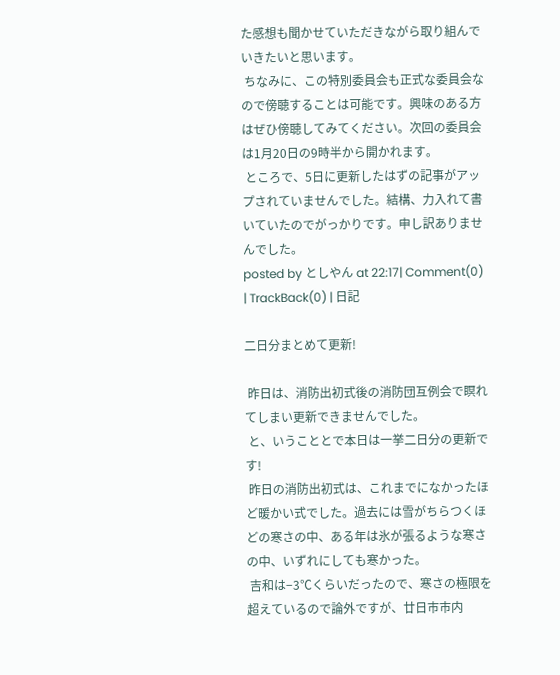た感想も聞かせていただきながら取り組んでいきたいと思います。
 ちなみに、この特別委員会も正式な委員会なので傍聴することは可能です。興味のある方はぜひ傍聴してみてください。次回の委員会は1月20日の9時半から開かれます。
 ところで、5日に更新したはずの記事がアップされていませんでした。結構、力入れて書いていたのでがっかりです。申し訳ありませんでした。
posted by としやん at 22:17| Comment(0) | TrackBack(0) | 日記

二日分まとめて更新!

 昨日は、消防出初式後の消防団互例会で瞑れてしまい更新できませんでした。
 と、いうこととで本日は一挙二日分の更新です!
 昨日の消防出初式は、これまでになかったほど暖かい式でした。過去には雪がちらつくほどの寒さの中、ある年は氷が張るような寒さの中、いずれにしても寒かった。
 吉和は−3℃くらいだったので、寒さの極限を超えているので論外ですが、廿日市市内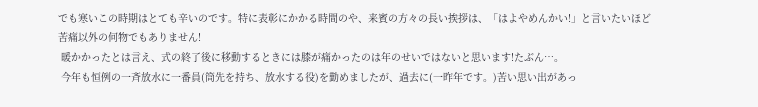でも寒いこの時期はとても辛いのです。特に表彰にかかる時間のや、来賓の方々の長い挨拶は、「はよやめんかい!」と言いたいほど苦痛以外の何物でもありません!
 暖かかったとは言え、式の終了後に移動するときには膝が痛かったのは年のせいではないと思います!たぶん…。
 今年も恒例の一斉放水に一番員(筒先を持ち、放水する役)を勤めましたが、過去に(一昨年です。)苦い思い出があっ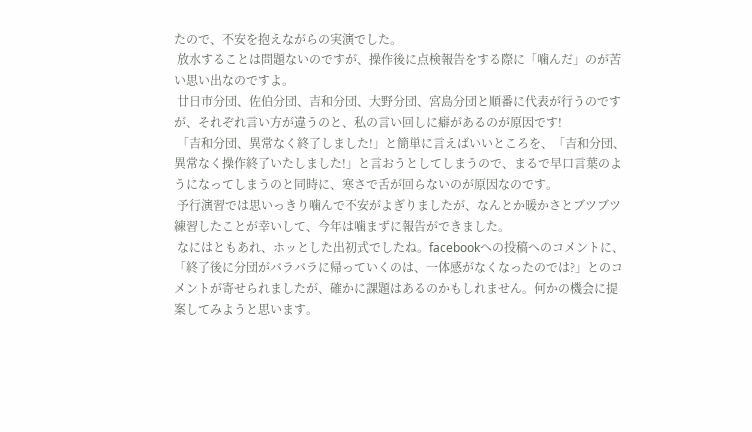たので、不安を抱えながらの実演でした。
 放水することは問題ないのですが、操作後に点検報告をする際に「噛んだ」のが苦い思い出なのですよ。
 廿日市分団、佐伯分団、吉和分団、大野分団、宮島分団と順番に代表が行うのですが、それぞれ言い方が違うのと、私の言い回しに癖があるのが原因です!
 「吉和分団、異常なく終了しました!」と簡単に言えばいいところを、「吉和分団、異常なく操作終了いたしました!」と言おうとしてしまうので、まるで早口言葉のようになってしまうのと同時に、寒さで舌が回らないのが原因なのです。
 予行演習では思いっきり噛んで不安がよぎりましたが、なんとか暖かさとブツブツ練習したことが幸いして、今年は噛まずに報告ができました。
 なにはともあれ、ホッとした出初式でしたね。facebookへの投稿へのコメントに、「終了後に分団がバラバラに帰っていくのは、一体感がなくなったのでは?」とのコメントが寄せられましたが、確かに課題はあるのかもしれません。何かの機会に提案してみようと思います。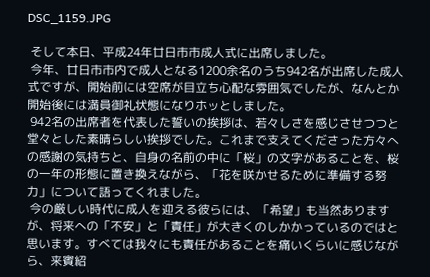DSC_1159.JPG

 そして本日、平成24年廿日市市成人式に出席しました。
 今年、廿日市市内で成人となる1200余名のうち942名が出席した成人式ですが、開始前には空席が目立ち心配な雰囲気でしたが、なんとか開始後には満員御礼状態になりホッとしました。
 942名の出席者を代表した誓いの挨拶は、若々しさを感じさせつつと堂々とした素晴らしい挨拶でした。これまで支えてくださった方々への感謝の気持ちと、自身の名前の中に「桜」の文字があることを、桜の一年の形態に置き換えながら、「花を咲かせるために準備する努力」について語ってくれました。
 今の厳しい時代に成人を迎える彼らには、「希望」も当然ありますが、将来への「不安」と「責任」が大きくのしかかっているのではと思います。すべては我々にも責任があることを痛いくらいに感じながら、来賓紹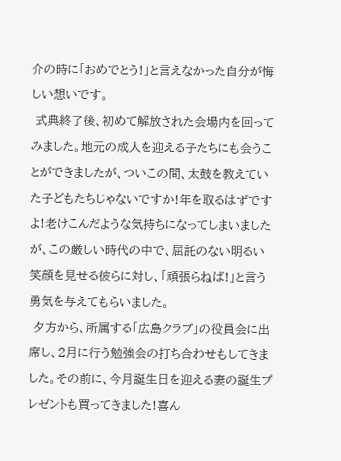介の時に「おめでとう!」と言えなかった自分が悔しい想いです。
 式典終了後、初めて解放された会場内を回ってみました。地元の成人を迎える子たちにも会うことができましたが、ついこの間、太鼓を教えていた子どもたちじゃないですか!年を取るはずですよ!老けこんだような気持ちになってしまいましたが、この厳しい時代の中で、屈託のない明るい笑顔を見せる彼らに対し、「頑張らねば!」と言う勇気を与えてもらいました。
 夕方から、所属する「広島クラブ」の役員会に出席し、2月に行う勉強会の打ち合わせもしてきました。その前に、今月誕生日を迎える妻の誕生プレゼントも買ってきました!喜ん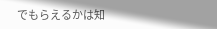でもらえるかは知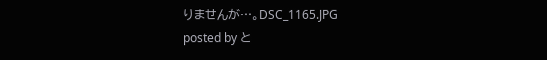りませんが…。DSC_1165.JPG
posted by と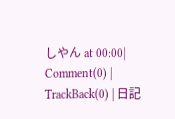しやん at 00:00| Comment(0) | TrackBack(0) | 日記